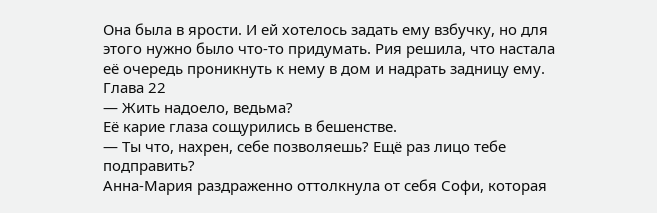Она была в ярости. И ей хотелось задать ему взбучку, но для этого нужно было что-то придумать. Рия решила, что настала её очередь проникнуть к нему в дом и надрать задницу ему.
Глава 22
— Жить надоело, ведьма?
Её карие глаза сощурились в бешенстве.
— Ты что, нахрен, себе позволяешь? Ещё раз лицо тебе подправить?
Анна-Мария раздраженно оттолкнула от себя Софи, которая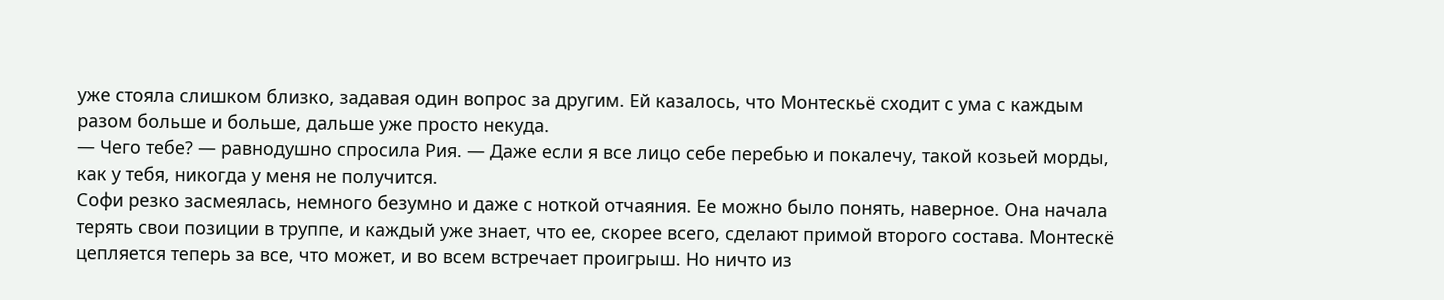уже стояла слишком близко, задавая один вопрос за другим. Ей казалось, что Монтескьё сходит с ума с каждым разом больше и больше, дальше уже просто некуда.
— Чего тебе? — равнодушно спросила Рия. — Даже если я все лицо себе перебью и покалечу, такой козьей морды, как у тебя, никогда у меня не получится.
Софи резко засмеялась, немного безумно и даже с ноткой отчаяния. Ее можно было понять, наверное. Она начала терять свои позиции в труппе, и каждый уже знает, что ее, скорее всего, сделают примой второго состава. Монтескё цепляется теперь за все, что может, и во всем встречает проигрыш. Но ничто из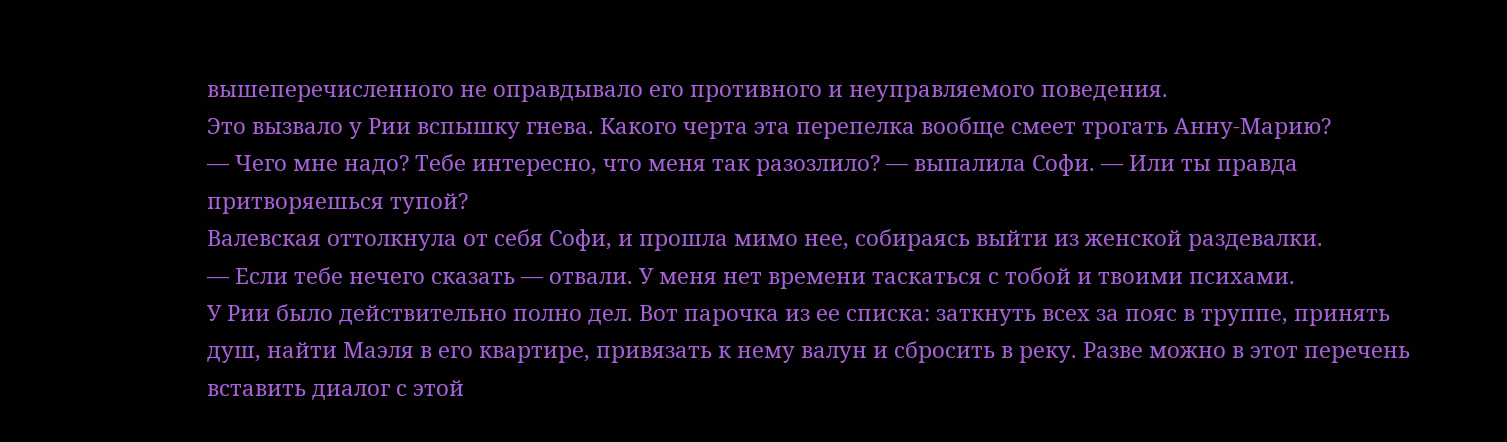вышеперечисленного не оправдывало его противного и неуправляемого поведения.
Это вызвало у Рии вспышку гнева. Какого черта эта перепелка вообще смеет трогать Анну-Марию?
— Чего мне надо? Тебе интересно, что меня так разозлило? — выпалила Софи. — Или ты правда притворяешься тупой?
Валевская оттолкнула от себя Софи, и прошла мимо нее, собираясь выйти из женской раздевалки.
— Если тебе нечего сказать — отвали. У меня нет времени таскаться с тобой и твоими психами.
У Рии было действительно полно дел. Вот парочка из ее списка: заткнуть всех за пояс в труппе, принять душ, найти Маэля в его квартире, привязать к нему валун и сбросить в реку. Разве можно в этот перечень вставить диалог с этой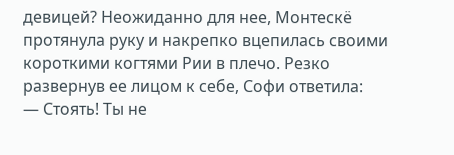девицей? Неожиданно для нее, Монтескё протянула руку и накрепко вцепилась своими короткими когтями Рии в плечо. Резко развернув ее лицом к себе, Софи ответила:
— Стоять! Ты не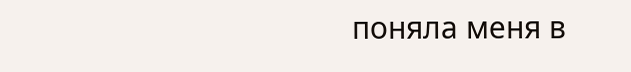поняла меня в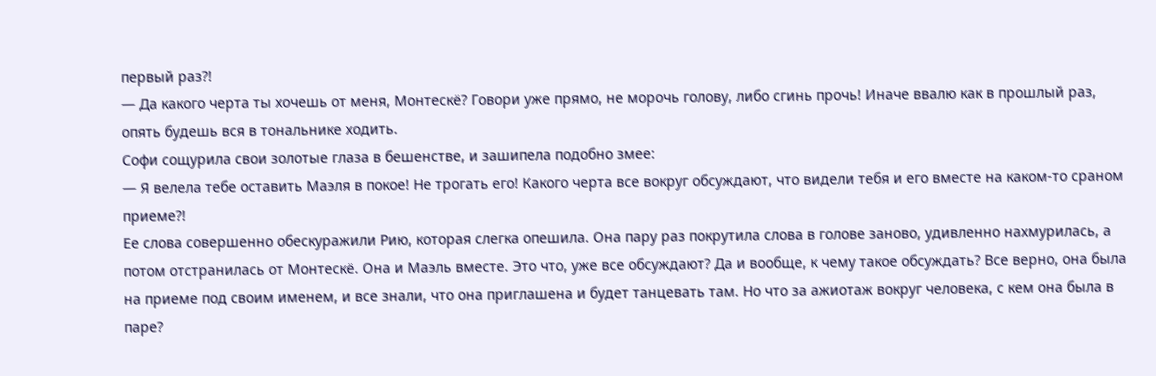первый раз?!
— Да какого черта ты хочешь от меня, Монтескё? Говори уже прямо, не морочь голову, либо сгинь прочь! Иначе ввалю как в прошлый раз, опять будешь вся в тональнике ходить.
Софи сощурила свои золотые глаза в бешенстве, и зашипела подобно змее:
— Я велела тебе оставить Маэля в покое! Не трогать его! Какого черта все вокруг обсуждают, что видели тебя и его вместе на каком-то сраном приеме?!
Ее слова совершенно обескуражили Рию, которая слегка опешила. Она пару раз покрутила слова в голове заново, удивленно нахмурилась, а потом отстранилась от Монтескё. Она и Маэль вместе. Это что, уже все обсуждают? Да и вообще, к чему такое обсуждать? Все верно, она была на приеме под своим именем, и все знали, что она приглашена и будет танцевать там. Но что за ажиотаж вокруг человека, с кем она была в паре?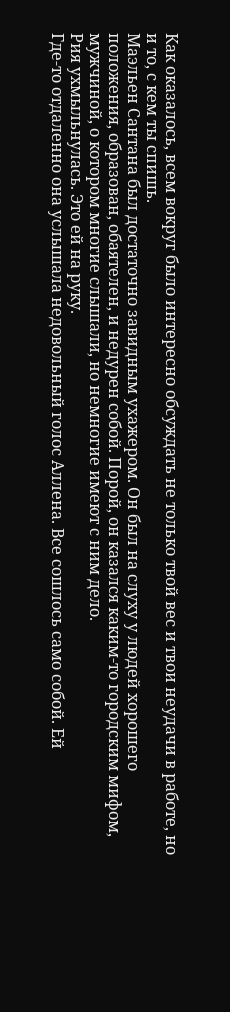Как оказалось, всем вокруг было интересно обсуждать не только твой вес и твои неудачи в работе, но и то, с кем ты спишь.
Маэльен Сантана был достаточно завидным ухажером. Он был на слуху у людей хорошего положения, образован, обаятелен, и недурен собой. Порой, он казался каким-то городским мифом, мужчиной, о котором многие слышали, но немногие имеют с ним дело.
Рия ухмыльнулась. Это ей на руку.
Где-то отдаленно она услышала недовольный голос Аллена. Все сошлось само собой. Ей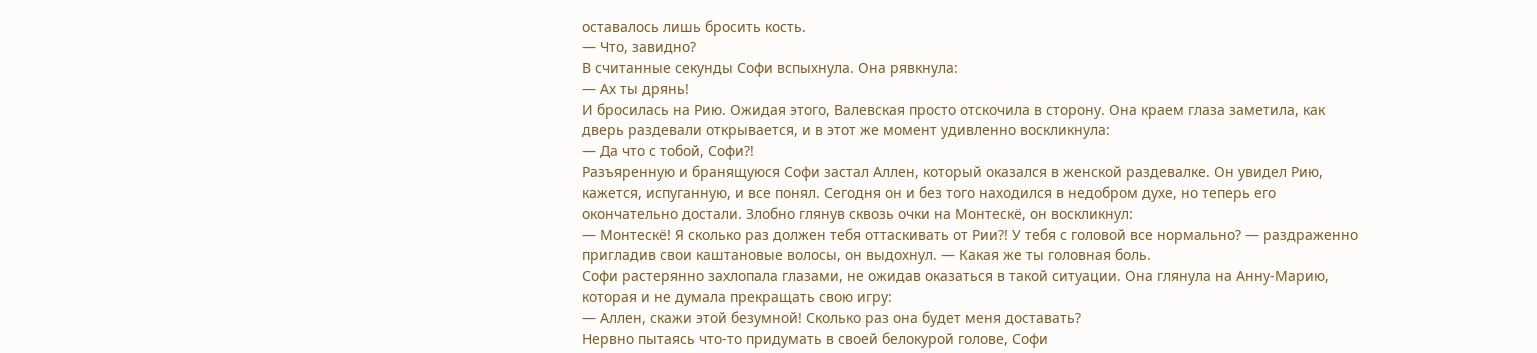оставалось лишь бросить кость.
— Что, завидно?
В считанные секунды Софи вспыхнула. Она рявкнула:
— Ах ты дрянь!
И бросилась на Рию. Ожидая этого, Валевская просто отскочила в сторону. Она краем глаза заметила, как дверь раздевали открывается, и в этот же момент удивленно воскликнула:
— Да что с тобой, Софи?!
Разъяренную и бранящуюся Софи застал Аллен, который оказался в женской раздевалке. Он увидел Рию, кажется, испуганную, и все понял. Сегодня он и без того находился в недобром духе, но теперь его окончательно достали. Злобно глянув сквозь очки на Монтескё, он воскликнул:
— Монтескё! Я сколько раз должен тебя оттаскивать от Рии?! У тебя с головой все нормально? — раздраженно пригладив свои каштановые волосы, он выдохнул. — Какая же ты головная боль.
Софи растерянно захлопала глазами, не ожидав оказаться в такой ситуации. Она глянула на Анну-Марию, которая и не думала прекращать свою игру:
— Аллен, скажи этой безумной! Сколько раз она будет меня доставать?
Нервно пытаясь что-то придумать в своей белокурой голове, Софи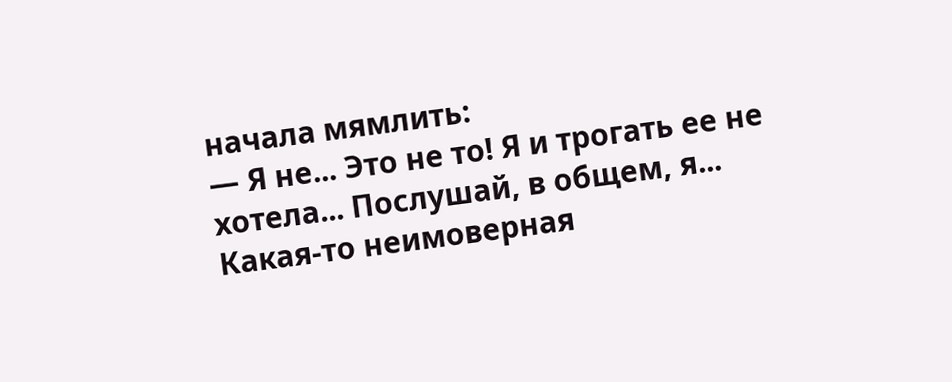начала мямлить:
— Я не... Это не то! Я и трогать ее не хотела... Послушай, в общем, я...
Какая-то неимоверная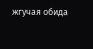жгучая обида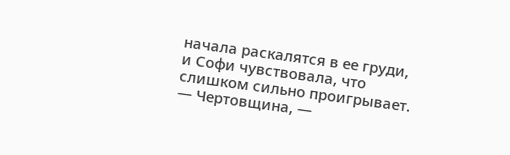начала раскалятся в ее груди, и Софи чувствовала, что слишком сильно проигрывает.
— Чертовщина, —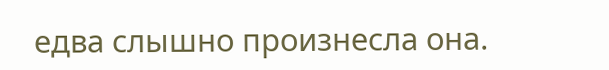едва слышно произнесла она.